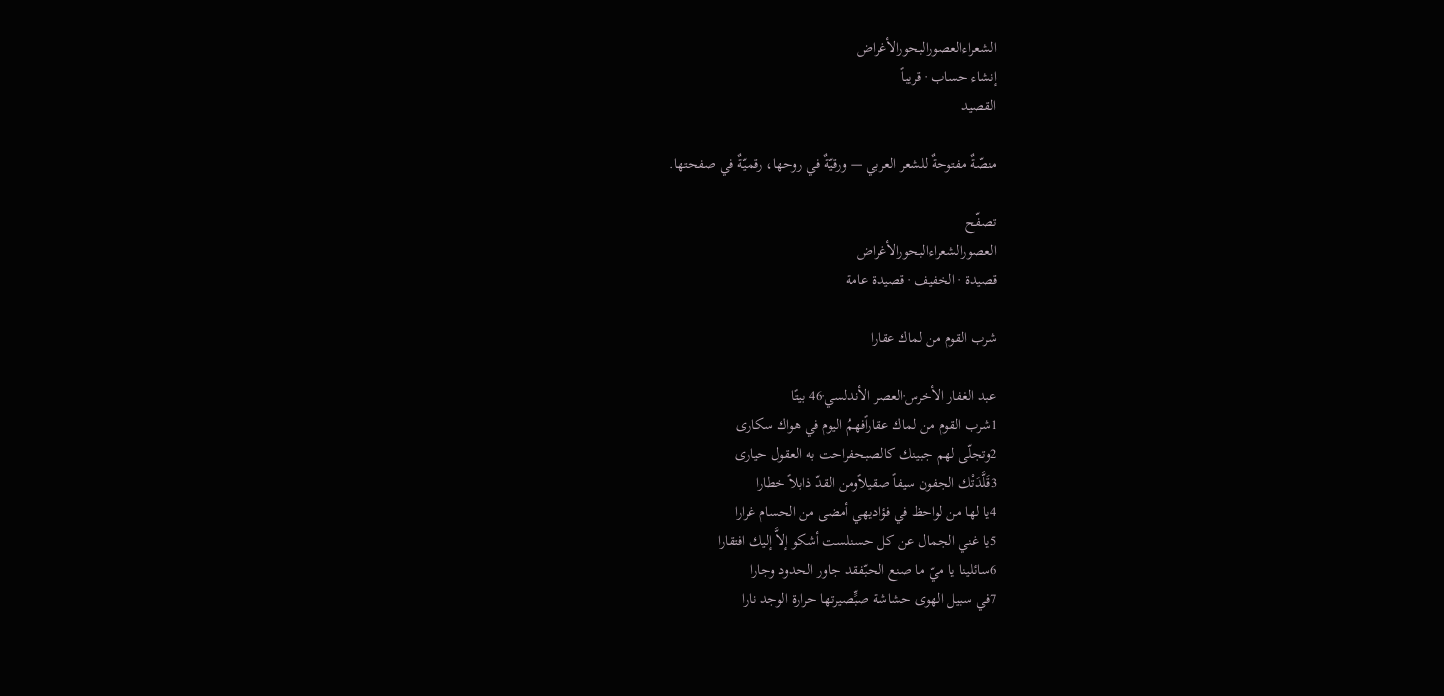الشعراءالعصورالبحورالأغراض
إنشاء حساب · قريباً
القصيد

منصّةٌ مفتوحةٌ للشعر العربي — ورقيّةٌ في روحها، رقميّةٌ في صفحتها.

تصفّح
العصورالشعراءالبحورالأغراض
قصيدة · الخفيف · قصيدة عامة

شرب القوم من لماك عقارا

عبد الغفار الأخرس·العصر الأندلسي·46 بيتًا
1شرب القوم من لماك عقاراًفهمُ اليوم في هواك سكارى
2وتجلّى لهم جبينك كالصبحفراحت به العقول حيارى
3قَلَّدَتْك الجفون سيفاً صقيلاًومن القدّ ذابلاً خطارا
4يا لها من لواحظ في فؤاديهي أمضى من الحسام غرارا
5يا غني الجمال عن كل حسنلست أشكو إلاَّ إليك افتقارا
6سائلينا يا ميّ ما صنع الحبّفقد جاور الحدود وجارا
7في سبيل الهوى حشاشة صبٍّصيرتها حرارة الوجد نارا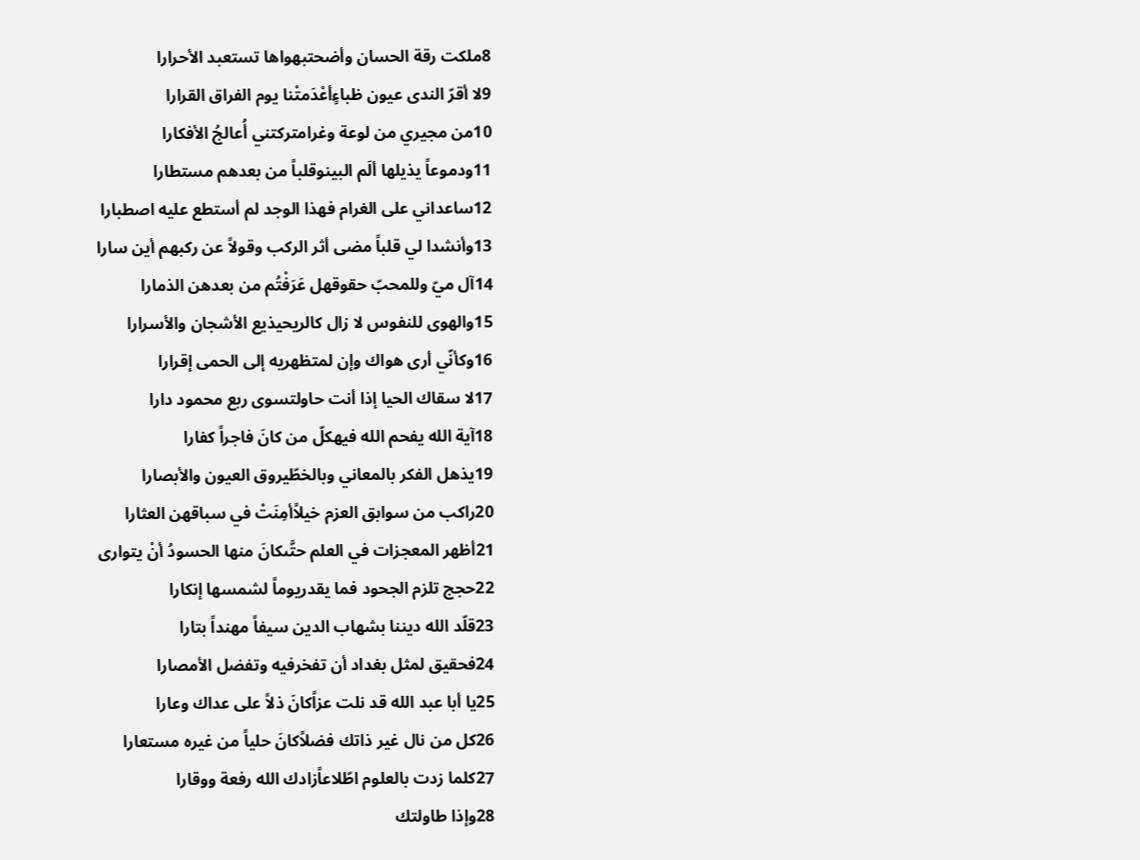8ملكت رقة الحسان وأضحتبهواها تستعبد الأحرارا
9لا أقرّ الندى عيون ظباءٍأعْدَمتْنا يوم الفراق القرارا
10من مجيري من لوعة وغرامتركتني أُعالجُ الأفكارا
11ودموعاً يذيلها ألَم البينوقلباً من بعدهم مستطارا
12ساعداني على الغرام فهذا الوجد لم أستطع عليه اصطبارا
13وأنشدا لي قلباً مضى أثر الركب وقولاً عن ركبهم أين سارا
14آل ميّ وللمحبّ حقوقهل عَرَفْتُم من بعدهن الذمارا
15والهوى للنفوس لا زال كالريحيذيع الأشجان والأسرارا
16وكأنّي أرى هواك وإن لمتظهريه إلى الحمى إقرارا
17لا سقاك الحيا إذا أنت حاولتسوى ربع محمود دارا
18آية الله يفحم الله فيهكلّ من كانَ فاجراً كفارا
19يذهل الفكر بالمعاني وبالخطّيروق العيون والأبصارا
20راكب من سوابق العزم خيلاًأمِنَتْ في سباقهن العثارا
21أظهر المعجزات في العلم حتَّىكانَ منها الحسودُ أنْ يتوارى
22حجج تلزم الجحود فما يقدريوماً لشمسها إنكارا
23قلّد الله ديننا بشهاب الدين سيفاً مهنداً بتارا
24فحقيق لمثل بغداد أن تفخرفيه وتفضل الأمصارا
25يا أبا عبد الله قد نلت عزاًكانَ ذلاً على عداك وعارا
26كل من نال غير ذاتك فضلاًكانَ حلياً من غيره مستعارا
27كلما زدت بالعلوم اطّلاعاًزادك الله رفعة ووقارا
28وإذا طاولتك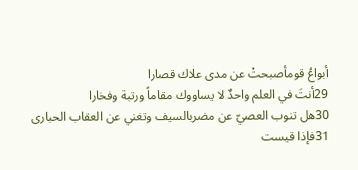أبواعُ قومأصبحتْ عن مدى علاك قصارا
29أنتَ في العلم واحدٌ لا يساووك مقاماً ورتبة وفخارا
30هل تنوب العصيّ عن مضربالسيف وتغني عن العقاب الحبارى
31فإذا قيست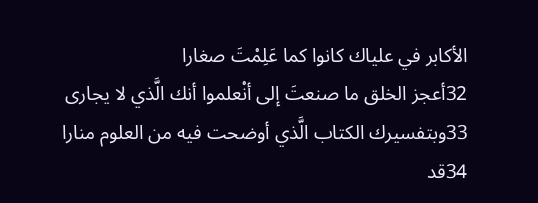الأكابر في علياك كانوا كما عَلِمْتَ صغارا
32أعجز الخلق ما صنعتَ إلى أنْعلموا أنك الَّذي لا يجارى
33وبتفسيرك الكتاب الَّذي أوضحت فيه من العلوم منارا
34قد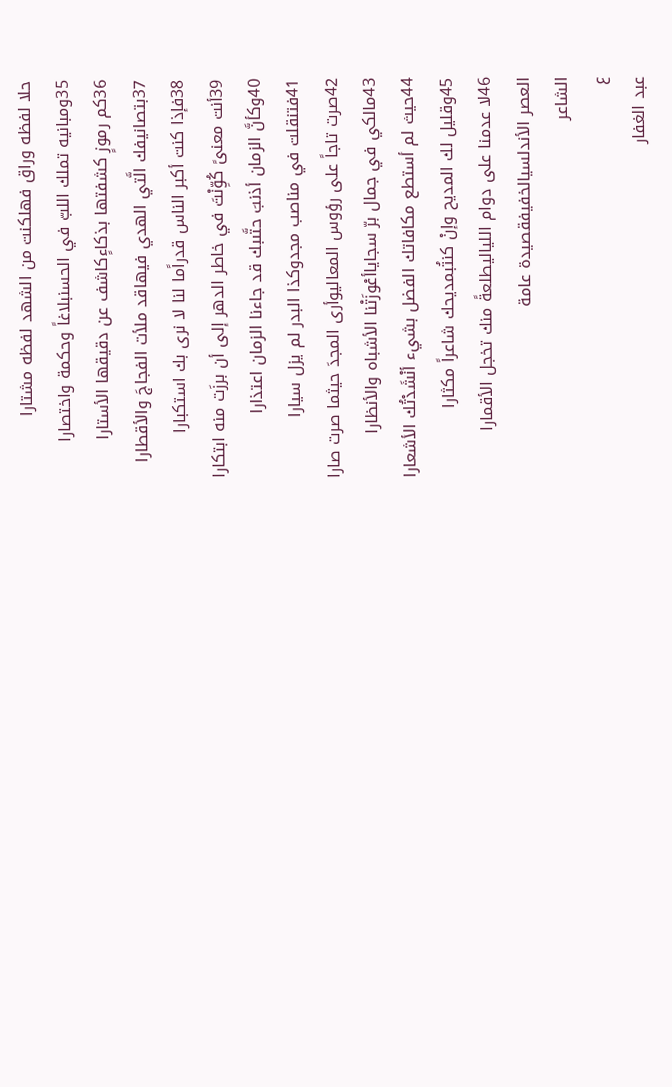حلا لفظه وراق فهلكنت من الشهد لفظه مشتارا
35ومبانيه تملك اللبّ في الحسنبلاغاً وحكمة واختصارا
36كم رموزٍ كشفتها بذكاءٍكاشف عن دقيقها الأستارا
37بتصانيفك الَّتي الهدي فيهاقد ملأت الفجاجَ والأقطارا
38فإذا كنت أكبر الناس قدراًما لنا لا نرى بك استكبارا
39أنت معنىً كُوِّنْتَ في خاطر الدهر إلى أن برزَت منه ابتكارا
40وكأنَّ الزمان أذنبَ حتَّىبك قد جاءنا الزمان اعتذارا
41فتنقلت في مناصب مجدوكذا البدر لم يزل سيارا
42صرت تاجاً على رؤوس المعاليوأرى المجدَ حيثما صرت صارا
43مالكي في جمال برّ سجاياأعْوزَتْنا الأشباه والأنظارا
44حيث لم أستطع مكافاتك الفضل بشيء أنْشَدْتُك الأشعارا
45وقليل لك المديح وإنْ كنتُبمديحك شاعراً مكثارا
46لا عدمنا على دوام اللياليطلعةً منك تخجل الأقمارا
العصر الأندلسيالخفيفقصيدة عامة
الشاعر
ع
عبد الغفار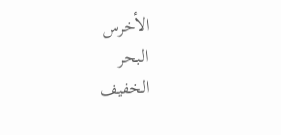الأخرس
البحر
الخفيف